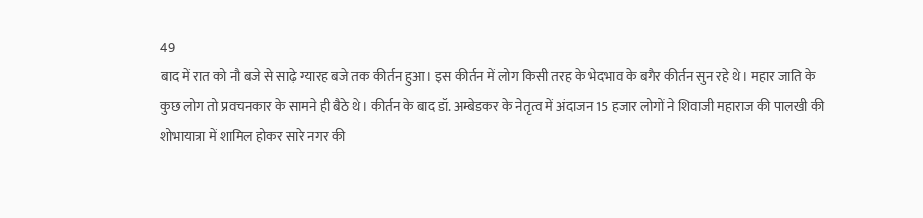49
बाद में रात को नौ बजे से साढ़े ग्यारह बजे तक कीर्तन हुआ। इस कीर्तन में लोग किसी तरह के भेदभाव के बगैर कीर्तन सुन रहे थे। महार जाति के कुछ लोग तो प्रवचनकार के सामने ही बैठे थे। कीर्तन के बाद डॉ. अम्बेडकर के नेतृत्व में अंदाजन 15 हजार लोगों ने शिवाजी महाराज की पालखी की शोभायात्रा में शामिल होकर सारे नगर की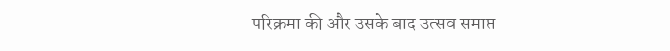परिक्रमा की और उसके बाद उत्सव समाप्त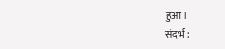हुआ।
संदर्भ :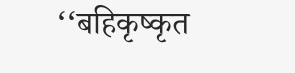‘‘बहिकृष्कृत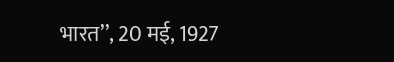भारत’’, 20 मई, 1927